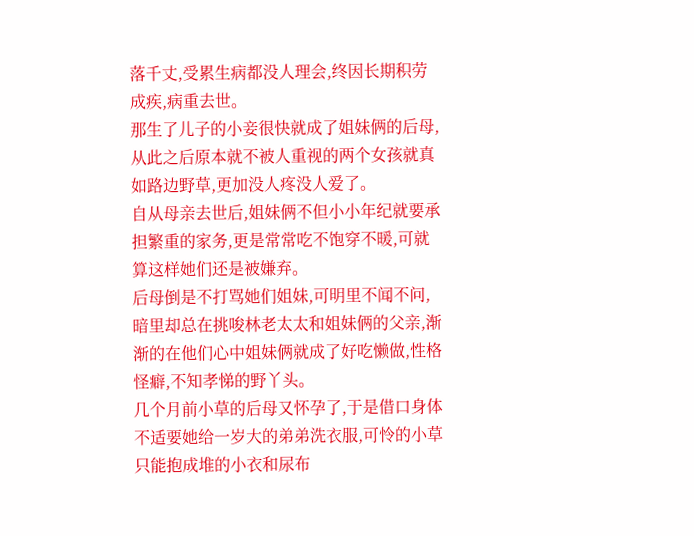落千丈,受累生病都没人理会,终因长期积劳成疾,病重去世。
那生了儿子的小妾很快就成了姐妹俩的后母,从此之后原本就不被人重视的两个女孩就真如路边野草,更加没人疼没人爱了。
自从母亲去世后,姐妹俩不但小小年纪就要承担繁重的家务,更是常常吃不饱穿不暖,可就算这样她们还是被嫌弃。
后母倒是不打骂她们姐妹,可明里不闻不问,暗里却总在挑唆林老太太和姐妹俩的父亲,渐渐的在他们心中姐妹俩就成了好吃懒做,性格怪癖,不知孝悌的野丫头。
几个月前小草的后母又怀孕了,于是借口身体不适要她给一岁大的弟弟洗衣服,可怜的小草只能抱成堆的小衣和尿布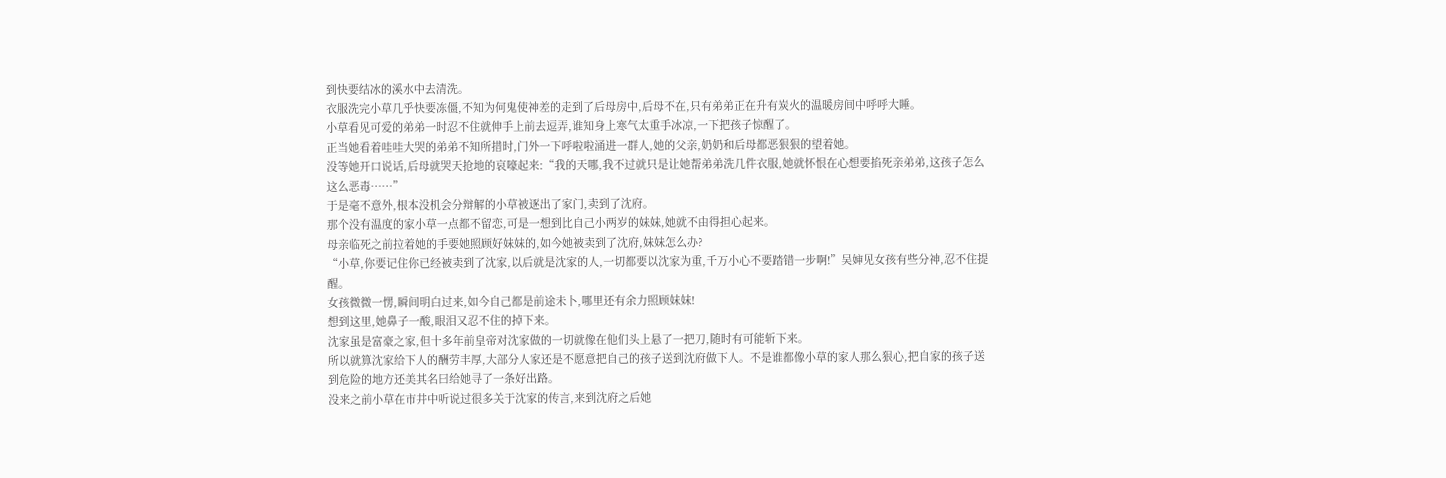到快要结冰的溪水中去清洗。
衣服洗完小草几乎快要冻僵,不知为何鬼使神差的走到了后母房中,后母不在,只有弟弟正在升有炭火的温暖房间中呼呼大睡。
小草看见可爱的弟弟一时忍不住就伸手上前去逗弄,谁知身上寒气太重手冰凉,一下把孩子惊醒了。
正当她看着哇哇大哭的弟弟不知所措时,门外一下呼啦啦涌进一群人,她的父亲,奶奶和后母都恶狠狠的望着她。
没等她开口说话,后母就哭天抢地的哀嚎起来:“我的天哪,我不过就只是让她帮弟弟洗几件衣服,她就怀恨在心想要掐死亲弟弟,这孩子怎么这么恶毒……”
于是毫不意外,根本没机会分辩解的小草被逐出了家门,卖到了沈府。
那个没有温度的家小草一点都不留恋,可是一想到比自己小两岁的妹妹,她就不由得担心起来。
母亲临死之前拉着她的手要她照顾好妹妹的,如今她被卖到了沈府,妹妹怎么办?
“小草,你要记住你已经被卖到了沈家,以后就是沈家的人,一切都要以沈家为重,千万小心不要踏错一步啊!”吴婶见女孩有些分神,忍不住提醒。
女孩微微一愣,瞬间明白过来,如今自己都是前途未卜,哪里还有余力照顾妹妹!
想到这里,她鼻子一酸,眼泪又忍不住的掉下来。
沈家虽是富豪之家,但十多年前皇帝对沈家做的一切就像在他们头上悬了一把刀,随时有可能斩下来。
所以就算沈家给下人的酬劳丰厚,大部分人家还是不愿意把自己的孩子送到沈府做下人。不是谁都像小草的家人那么狠心,把自家的孩子送到危险的地方还美其名曰给她寻了一条好出路。
没来之前小草在市井中听说过很多关于沈家的传言,来到沈府之后她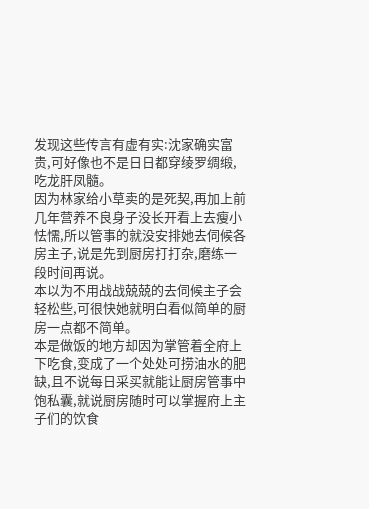发现这些传言有虚有实:沈家确实富贵,可好像也不是日日都穿绫罗绸缎,吃龙肝凤髓。
因为林家给小草卖的是死契,再加上前几年营养不良身子没长开看上去瘦小怯懦,所以管事的就没安排她去伺候各房主子,说是先到厨房打打杂,磨练一段时间再说。
本以为不用战战兢兢的去伺候主子会轻松些,可很快她就明白看似简单的厨房一点都不简单。
本是做饭的地方却因为掌管着全府上下吃食,变成了一个处处可捞油水的肥缺,且不说每日采买就能让厨房管事中饱私囊,就说厨房随时可以掌握府上主子们的饮食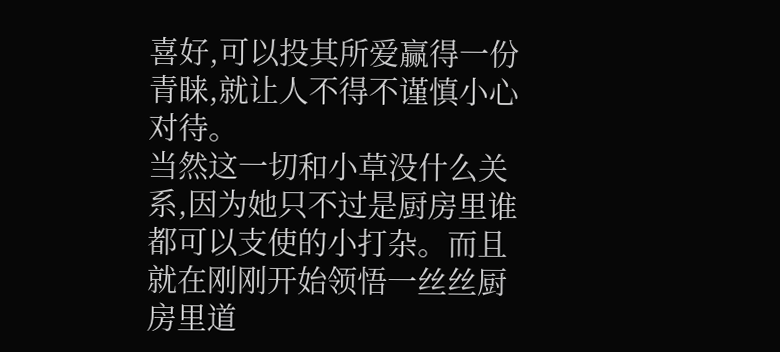喜好,可以投其所爱赢得一份青睐,就让人不得不谨慎小心对待。
当然这一切和小草没什么关系,因为她只不过是厨房里谁都可以支使的小打杂。而且就在刚刚开始领悟一丝丝厨房里道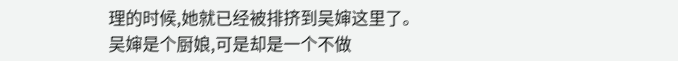理的时候,她就已经被排挤到吴婶这里了。
吴婶是个厨娘,可是却是一个不做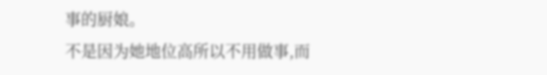事的厨娘。
不是因为她地位高所以不用做事,而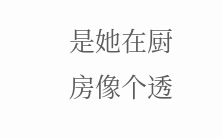是她在厨房像个透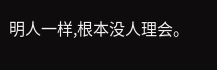明人一样,根本没人理会。